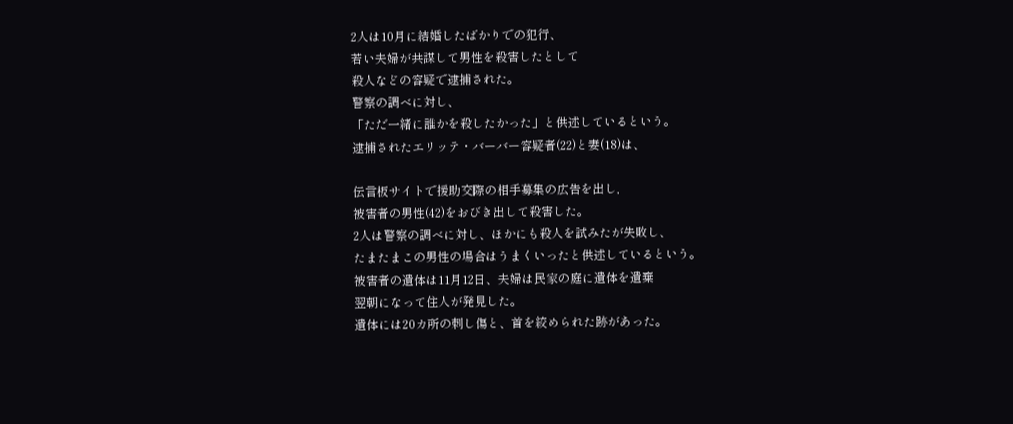2人は10月に結婚したばかりでの犯行、
若い夫婦が共謀して男性を殺害したとして
殺人などの容疑で逮捕された。
警察の調べに対し、
「ただ一緒に誰かを殺したかった」と供述しているという。
逮捕されたエリッテ・バーバー容疑者(22)と妻(18)は、

伝言板サイトで援助交際の相手募集の広告を出し,
被害者の男性(42)をおびき出して殺害した。
2人は警察の調べに対し、ほかにも殺人を試みたが失敗し、
たまたまこの男性の場合はうまくいったと供述しているという。
被害者の遺体は11月12日、夫婦は民家の庭に遺体を遺棄
翌朝になって住人が発見した。
遺体には20カ所の刺し傷と、首を絞められた跡があった。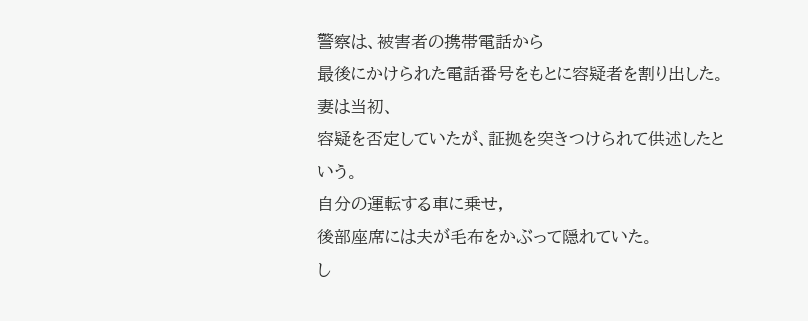警察は、被害者の携帯電話から
最後にかけられた電話番号をもとに容疑者を割り出した。
妻は当初、
容疑を否定していたが、証拠を突きつけられて供述したという。
自分の運転する車に乗せ,
後部座席には夫が毛布をかぶって隠れていた。
し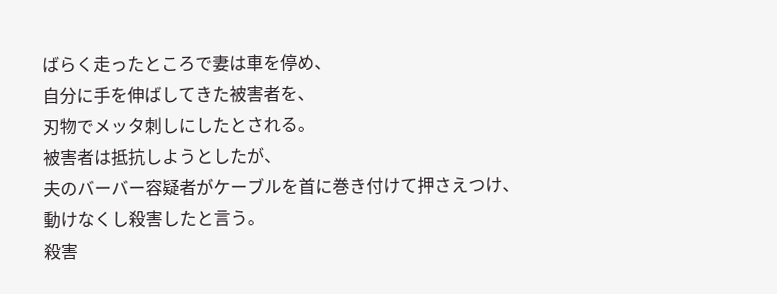ばらく走ったところで妻は車を停め、
自分に手を伸ばしてきた被害者を、
刃物でメッタ刺しにしたとされる。
被害者は抵抗しようとしたが、
夫のバーバー容疑者がケーブルを首に巻き付けて押さえつけ、
動けなくし殺害したと言う。
殺害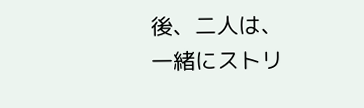後、二人は、
一緒にストリ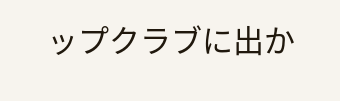ップクラブに出か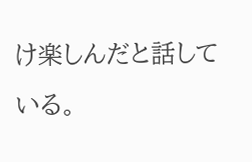け楽しんだと話している。